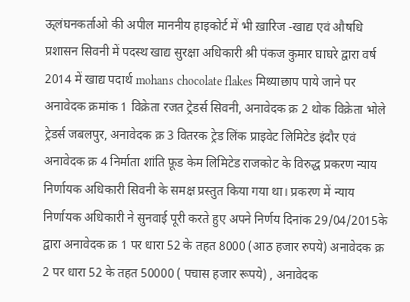ऊ्लंघनकर्ताओ की अपील माननीय हाइकोर्ट में भी ख़ारिज -खाद्य एवं औषधि प्रशासन सिवनी में पदस्थ खाद्य सुरक्षा अधिकारी श्री पंकज कुमार घाघरे द्वारा वर्ष 2014 में खाद्य पदार्थ mohans chocolate flakes मिथ्याछाप पाये जाने पर अनावेदक क्रमांक 1 विक्रेता रजत ट्रेडर्स सिवनी, अनावेदक क्र 2 थोक विक्रेता भोले ट्रेडर्स जबलपुर, अनावेदक क्र 3 वितरक ट्रेड लिंक प्राइवेट लिमिटेड इंदौर एवं अनावेदक क्र 4 निर्माता शांति फ़ूड केम लिमिटेड राजकोट के विरुद्ध प्रकरण न्याय निर्णायक अधिकारी सिवनी के समक्ष प्रस्तुत किया गया था। प्रकरण में न्याय निर्णायक अधिकारी ने सुनवाई पूरी करते हुए अपने निर्णय दिनांक 29/04/2015के द्वारा अनावेदक क्र 1 पर धारा 52 के तहत 8000 (आठ हजार रुपये) अनावेदक क्र 2 पर धारा 52 के तहत 50000 ( पचास हजार रूपये) , अनावेदक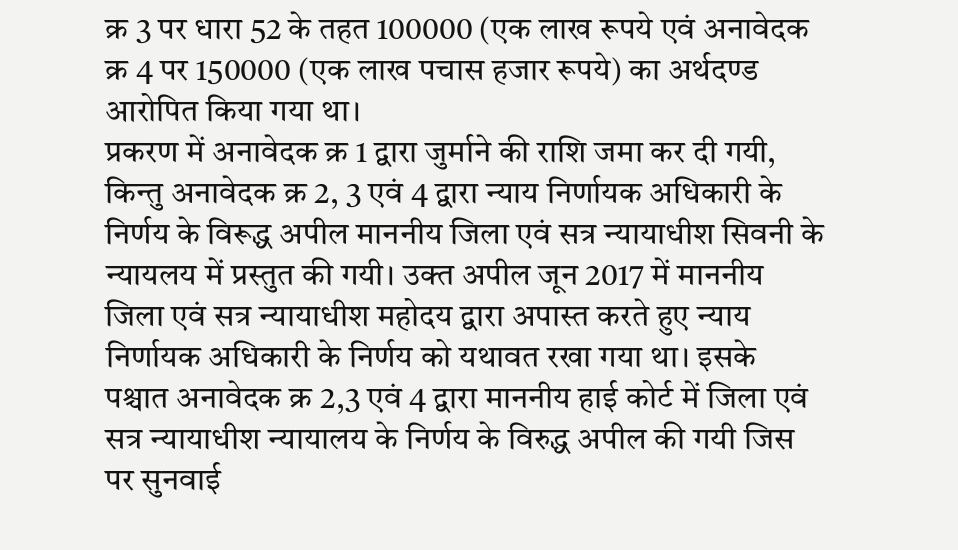क्र 3 पर धारा 52 के तहत 100000 (एक लाख रूपये एवं अनावेदक क्र 4 पर 150000 (एक लाख पचास हजार रूपये) का अर्थदण्ड आरोपित किया गया था।
प्रकरण में अनावेदक क्र 1 द्वारा जुर्माने की राशि जमा कर दी गयी, किन्तु अनावेदक क्र 2, 3 एवं 4 द्वारा न्याय निर्णायक अधिकारी के निर्णय के विरूद्ध अपील माननीय जिला एवं सत्र न्यायाधीश सिवनी के न्यायलय में प्रस्तुत की गयी। उक्त अपील जून 2017 में माननीय जिला एवं सत्र न्यायाधीश महोदय द्वारा अपास्त करते हुए न्याय निर्णायक अधिकारी के निर्णय को यथावत रखा गया था। इसके पश्चात अनावेदक क्र 2,3 एवं 4 द्वारा माननीय हाई कोर्ट में जिला एवं सत्र न्यायाधीश न्यायालय के निर्णय के विरुद्ध अपील की गयी जिस पर सुनवाई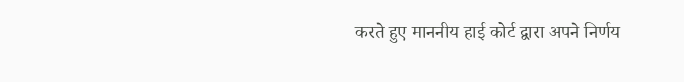करते हुए माननीय हाई कोर्ट द्वारा अपने निर्णय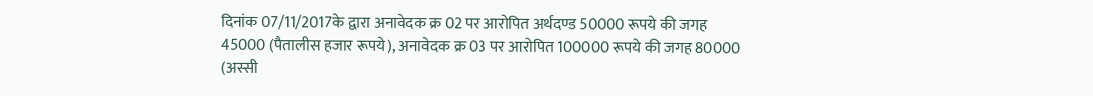दिनांक 07/11/2017के द्वारा अनावेदक क्र 02 पर आरोपित अर्थदण्ड 50000 रूपये की जगह 45000 (पैतालीस हजार रूपये), अनावेदक क्र 03 पर आरोपित 100000 रूपये की जगह 80000 (अस्सी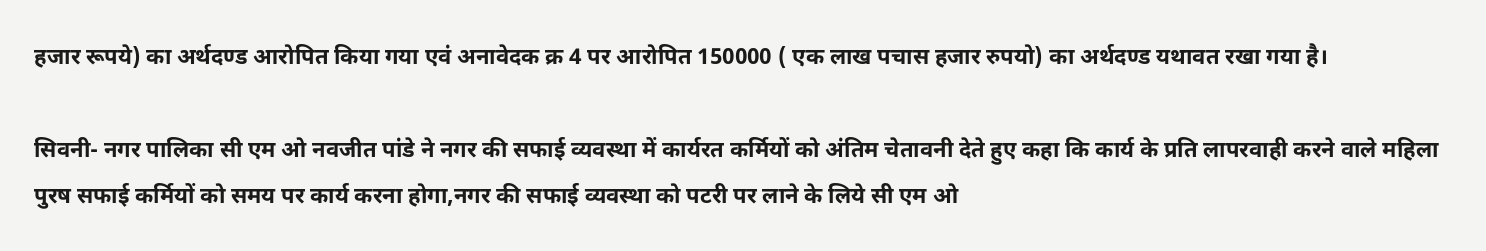हजार रूपये) का अर्थदण्ड आरोपित किया गया एवं अनावेदक क्र 4 पर आरोपित 150000 ( एक लाख पचास हजार रुपयो) का अर्थदण्ड यथावत रखा गया है।

सिवनी- नगर पालिका सी एम ओ नवजीत पांडे ने नगर की सफाई व्यवस्था में कार्यरत कर्मियों को अंतिम चेतावनी देते हुए कहा कि कार्य के प्रति लापरवाही करने वाले महिला पुरष सफाई कर्मियों को समय पर कार्य करना होगा,नगर की सफाई व्यवस्था को पटरी पर लाने के लिये सी एम ओ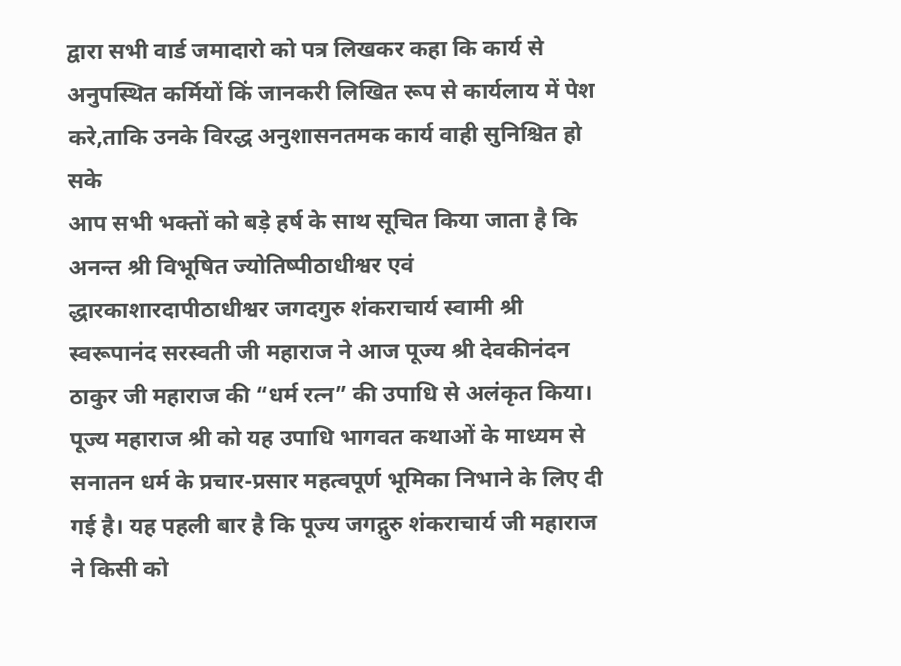द्वारा सभी वार्ड जमादारो को पत्र लिखकर कहा कि कार्य से अनुपस्थित कर्मियों किं जानकरी लिखित रूप से कार्यलाय में पेश करे,ताकि उनके विरद्ध अनुशासनतमक कार्य वाही सुनिश्चित हो सके
आप सभी भक्तों को बड़े हर्ष के साथ सूचित किया जाता है कि अनन्त श्री विभूषित ज्योतिष्पीठाधीश्वर एवं द्धारकाशारदापीठाधीश्वर जगदगुरु शंकराचार्य स्वामी श्री स्वरूपानंद सरस्वती जी महाराज ने आज पूज्य श्री देवकीनंदन ठाकुर जी महाराज की “धर्म रत्न” की उपाधि से अलंकृत किया। पूज्य महाराज श्री को यह उपाधि भागवत कथाओं के माध्यम से सनातन धर्म के प्रचार-प्रसार महत्वपूर्ण भूमिका निभाने के लिए दी गई है। यह पहली बार है कि पूज्य जगद्गुरु शंकराचार्य जी महाराज ने किसी को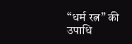“धर्म रत्न” की उपाधि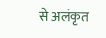से अलंकृत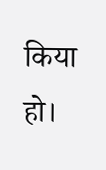किया हो।